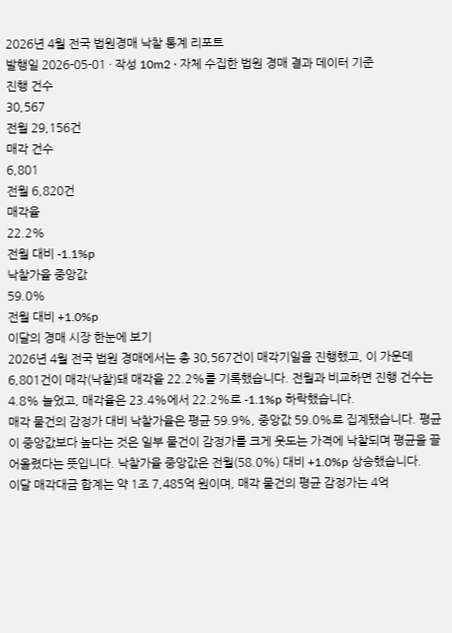2026년 4월 전국 법원경매 낙찰 통계 리포트
발행일 2026-05-01 · 작성 10m2 · 자체 수집한 법원 경매 결과 데이터 기준
진행 건수
30,567
전월 29,156건
매각 건수
6,801
전월 6,820건
매각율
22.2%
전월 대비 -1.1%p
낙찰가율 중앙값
59.0%
전월 대비 +1.0%p
이달의 경매 시장 한눈에 보기
2026년 4월 전국 법원 경매에서는 총 30,567건이 매각기일을 진행했고, 이 가운데 6,801건이 매각(낙찰)돼 매각율 22.2%를 기록했습니다. 전월과 비교하면 진행 건수는 4.8% 늘었고, 매각율은 23.4%에서 22.2%로 -1.1%p 하락했습니다.
매각 물건의 감정가 대비 낙찰가율은 평균 59.9%, 중앙값 59.0%로 집계됐습니다. 평균이 중앙값보다 높다는 것은 일부 물건이 감정가를 크게 웃도는 가격에 낙찰되며 평균을 끌어올렸다는 뜻입니다. 낙찰가율 중앙값은 전월(58.0%) 대비 +1.0%p 상승했습니다.
이달 매각대금 합계는 약 1조 7,485억 원이며, 매각 물건의 평균 감정가는 4억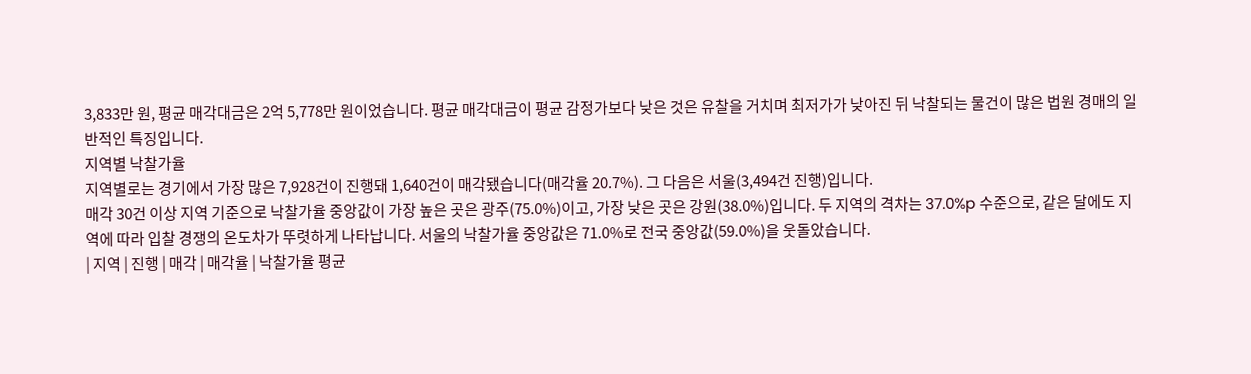3,833만 원, 평균 매각대금은 2억 5,778만 원이었습니다. 평균 매각대금이 평균 감정가보다 낮은 것은 유찰을 거치며 최저가가 낮아진 뒤 낙찰되는 물건이 많은 법원 경매의 일반적인 특징입니다.
지역별 낙찰가율
지역별로는 경기에서 가장 많은 7,928건이 진행돼 1,640건이 매각됐습니다(매각율 20.7%). 그 다음은 서울(3,494건 진행)입니다.
매각 30건 이상 지역 기준으로 낙찰가율 중앙값이 가장 높은 곳은 광주(75.0%)이고, 가장 낮은 곳은 강원(38.0%)입니다. 두 지역의 격차는 37.0%p 수준으로, 같은 달에도 지역에 따라 입찰 경쟁의 온도차가 뚜렷하게 나타납니다. 서울의 낙찰가율 중앙값은 71.0%로 전국 중앙값(59.0%)을 웃돌았습니다.
| 지역 | 진행 | 매각 | 매각율 | 낙찰가율 평균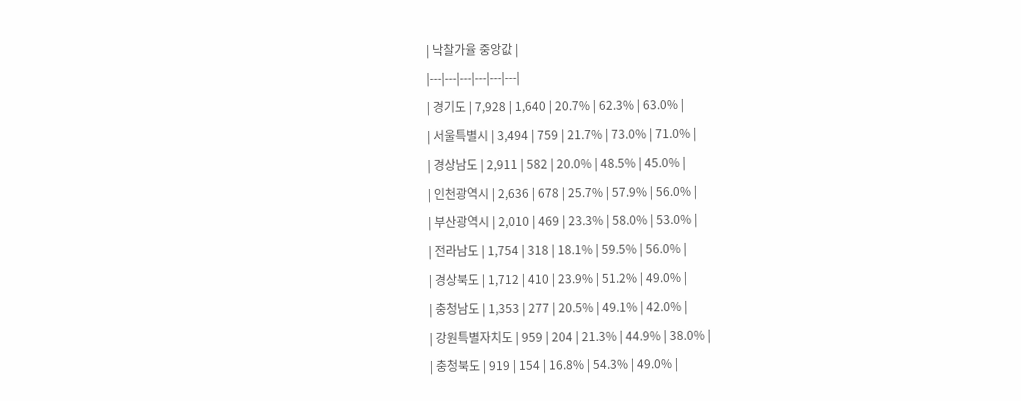| 낙찰가율 중앙값 |
|---|---|---|---|---|---|
| 경기도 | 7,928 | 1,640 | 20.7% | 62.3% | 63.0% |
| 서울특별시 | 3,494 | 759 | 21.7% | 73.0% | 71.0% |
| 경상남도 | 2,911 | 582 | 20.0% | 48.5% | 45.0% |
| 인천광역시 | 2,636 | 678 | 25.7% | 57.9% | 56.0% |
| 부산광역시 | 2,010 | 469 | 23.3% | 58.0% | 53.0% |
| 전라남도 | 1,754 | 318 | 18.1% | 59.5% | 56.0% |
| 경상북도 | 1,712 | 410 | 23.9% | 51.2% | 49.0% |
| 충청남도 | 1,353 | 277 | 20.5% | 49.1% | 42.0% |
| 강원특별자치도 | 959 | 204 | 21.3% | 44.9% | 38.0% |
| 충청북도 | 919 | 154 | 16.8% | 54.3% | 49.0% |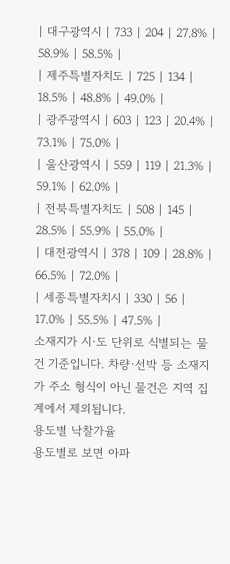| 대구광역시 | 733 | 204 | 27.8% | 58.9% | 58.5% |
| 제주특별자치도 | 725 | 134 | 18.5% | 48.8% | 49.0% |
| 광주광역시 | 603 | 123 | 20.4% | 73.1% | 75.0% |
| 울산광역시 | 559 | 119 | 21.3% | 59.1% | 62.0% |
| 전북특별자치도 | 508 | 145 | 28.5% | 55.9% | 55.0% |
| 대전광역시 | 378 | 109 | 28.8% | 66.5% | 72.0% |
| 세종특별자치시 | 330 | 56 | 17.0% | 55.5% | 47.5% |
소재지가 시·도 단위로 식별되는 물건 기준입니다. 차량·선박 등 소재지가 주소 형식이 아닌 물건은 지역 집계에서 제외됩니다.
용도별 낙찰가율
용도별로 보면 아파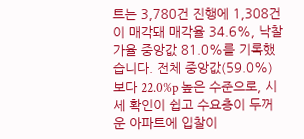트는 3,780건 진행에 1,308건이 매각돼 매각율 34.6%, 낙찰가율 중앙값 81.0%를 기록했습니다. 전체 중앙값(59.0%)보다 22.0%p 높은 수준으로, 시세 확인이 쉽고 수요층이 두꺼운 아파트에 입찰이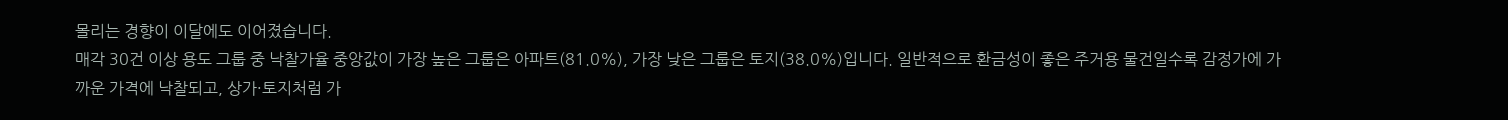몰리는 경향이 이달에도 이어졌습니다.
매각 30건 이상 용도 그룹 중 낙찰가율 중앙값이 가장 높은 그룹은 아파트(81.0%), 가장 낮은 그룹은 토지(38.0%)입니다. 일반적으로 환금성이 좋은 주거용 물건일수록 감정가에 가까운 가격에 낙찰되고, 상가·토지처럼 가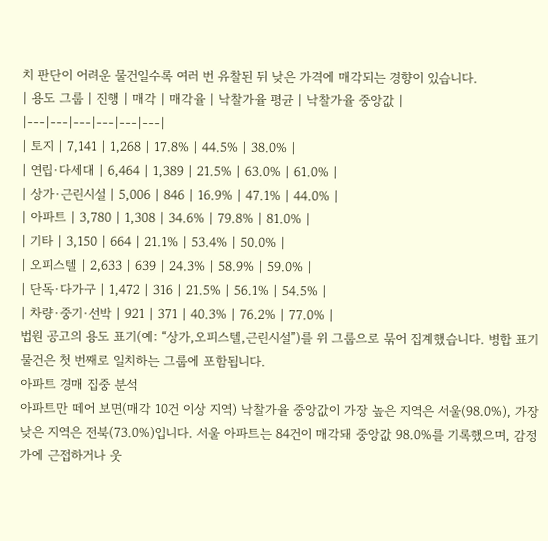치 판단이 어려운 물건일수록 여러 번 유찰된 뒤 낮은 가격에 매각되는 경향이 있습니다.
| 용도 그룹 | 진행 | 매각 | 매각율 | 낙찰가율 평균 | 낙찰가율 중앙값 |
|---|---|---|---|---|---|
| 토지 | 7,141 | 1,268 | 17.8% | 44.5% | 38.0% |
| 연립·다세대 | 6,464 | 1,389 | 21.5% | 63.0% | 61.0% |
| 상가·근린시설 | 5,006 | 846 | 16.9% | 47.1% | 44.0% |
| 아파트 | 3,780 | 1,308 | 34.6% | 79.8% | 81.0% |
| 기타 | 3,150 | 664 | 21.1% | 53.4% | 50.0% |
| 오피스텔 | 2,633 | 639 | 24.3% | 58.9% | 59.0% |
| 단독·다가구 | 1,472 | 316 | 21.5% | 56.1% | 54.5% |
| 차량·중기·선박 | 921 | 371 | 40.3% | 76.2% | 77.0% |
법원 공고의 용도 표기(예: “상가,오피스텔,근린시설”)를 위 그룹으로 묶어 집계했습니다. 병합 표기 물건은 첫 번째로 일치하는 그룹에 포함됩니다.
아파트 경매 집중 분석
아파트만 떼어 보면(매각 10건 이상 지역) 낙찰가율 중앙값이 가장 높은 지역은 서울(98.0%), 가장 낮은 지역은 전북(73.0%)입니다. 서울 아파트는 84건이 매각돼 중앙값 98.0%를 기록했으며, 감정가에 근접하거나 웃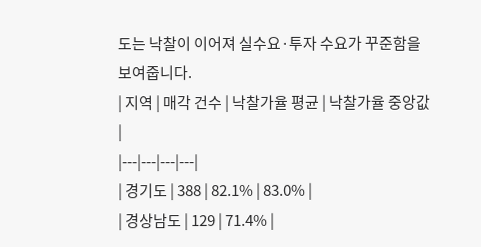도는 낙찰이 이어져 실수요·투자 수요가 꾸준함을 보여줍니다.
| 지역 | 매각 건수 | 낙찰가율 평균 | 낙찰가율 중앙값 |
|---|---|---|---|
| 경기도 | 388 | 82.1% | 83.0% |
| 경상남도 | 129 | 71.4% |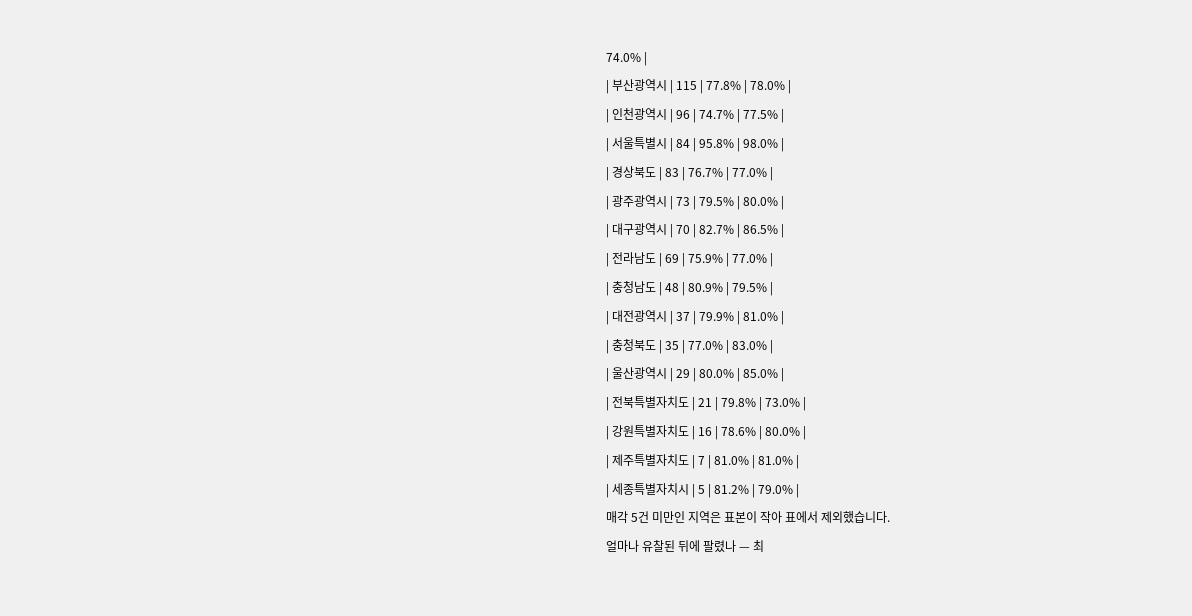74.0% |
| 부산광역시 | 115 | 77.8% | 78.0% |
| 인천광역시 | 96 | 74.7% | 77.5% |
| 서울특별시 | 84 | 95.8% | 98.0% |
| 경상북도 | 83 | 76.7% | 77.0% |
| 광주광역시 | 73 | 79.5% | 80.0% |
| 대구광역시 | 70 | 82.7% | 86.5% |
| 전라남도 | 69 | 75.9% | 77.0% |
| 충청남도 | 48 | 80.9% | 79.5% |
| 대전광역시 | 37 | 79.9% | 81.0% |
| 충청북도 | 35 | 77.0% | 83.0% |
| 울산광역시 | 29 | 80.0% | 85.0% |
| 전북특별자치도 | 21 | 79.8% | 73.0% |
| 강원특별자치도 | 16 | 78.6% | 80.0% |
| 제주특별자치도 | 7 | 81.0% | 81.0% |
| 세종특별자치시 | 5 | 81.2% | 79.0% |
매각 5건 미만인 지역은 표본이 작아 표에서 제외했습니다.
얼마나 유찰된 뒤에 팔렸나 — 최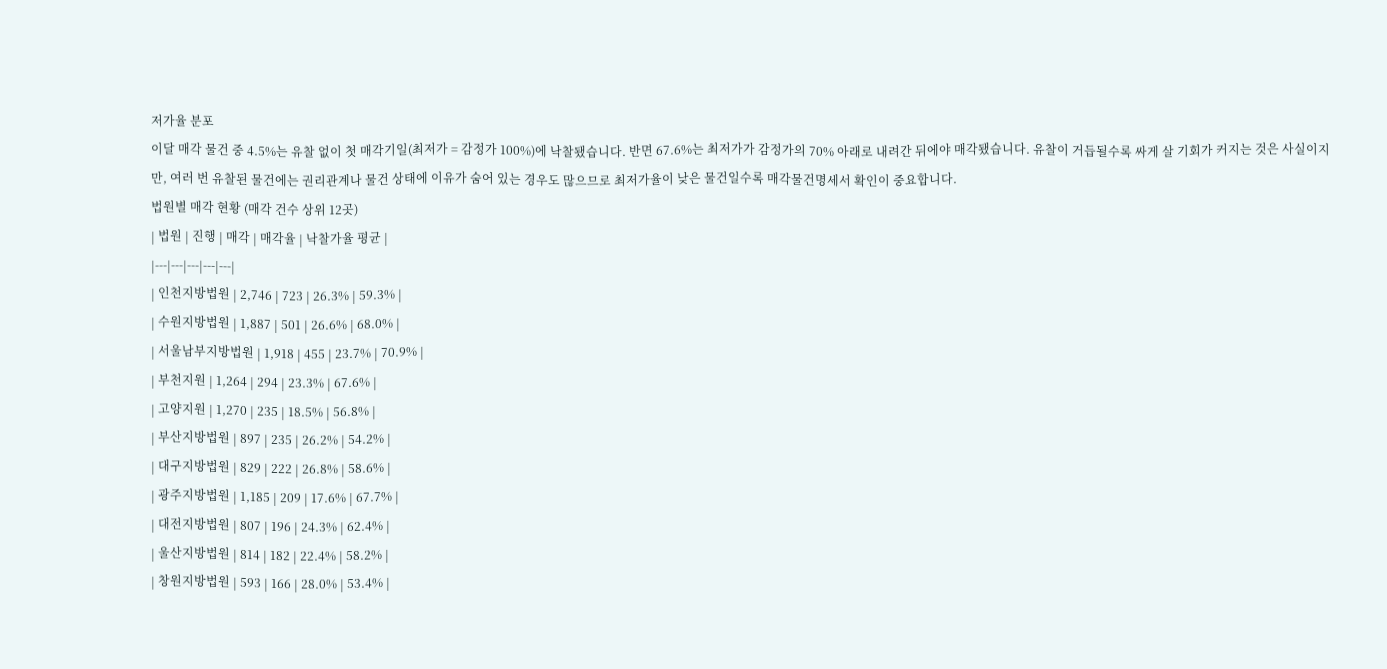저가율 분포
이달 매각 물건 중 4.5%는 유찰 없이 첫 매각기일(최저가 = 감정가 100%)에 낙찰됐습니다. 반면 67.6%는 최저가가 감정가의 70% 아래로 내려간 뒤에야 매각됐습니다. 유찰이 거듭될수록 싸게 살 기회가 커지는 것은 사실이지만, 여러 번 유찰된 물건에는 권리관계나 물건 상태에 이유가 숨어 있는 경우도 많으므로 최저가율이 낮은 물건일수록 매각물건명세서 확인이 중요합니다.
법원별 매각 현황 (매각 건수 상위 12곳)
| 법원 | 진행 | 매각 | 매각율 | 낙찰가율 평균 |
|---|---|---|---|---|
| 인천지방법원 | 2,746 | 723 | 26.3% | 59.3% |
| 수원지방법원 | 1,887 | 501 | 26.6% | 68.0% |
| 서울남부지방법원 | 1,918 | 455 | 23.7% | 70.9% |
| 부천지원 | 1,264 | 294 | 23.3% | 67.6% |
| 고양지원 | 1,270 | 235 | 18.5% | 56.8% |
| 부산지방법원 | 897 | 235 | 26.2% | 54.2% |
| 대구지방법원 | 829 | 222 | 26.8% | 58.6% |
| 광주지방법원 | 1,185 | 209 | 17.6% | 67.7% |
| 대전지방법원 | 807 | 196 | 24.3% | 62.4% |
| 울산지방법원 | 814 | 182 | 22.4% | 58.2% |
| 창원지방법원 | 593 | 166 | 28.0% | 53.4% |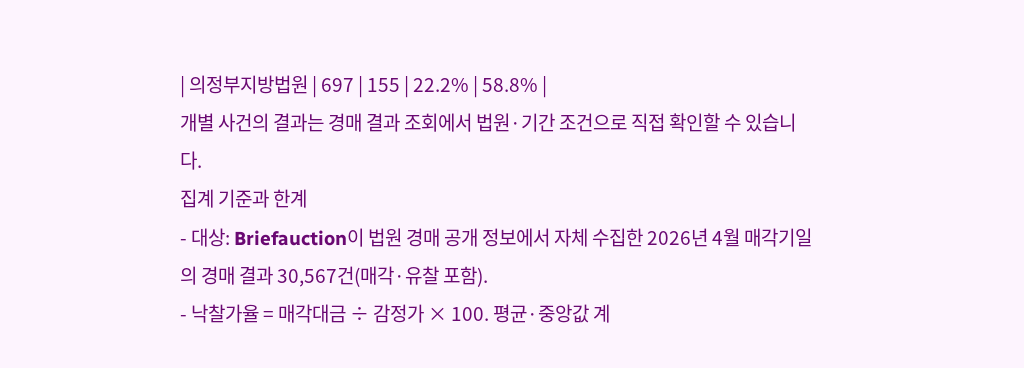| 의정부지방법원 | 697 | 155 | 22.2% | 58.8% |
개별 사건의 결과는 경매 결과 조회에서 법원·기간 조건으로 직접 확인할 수 있습니다.
집계 기준과 한계
- 대상: Briefauction이 법원 경매 공개 정보에서 자체 수집한 2026년 4월 매각기일의 경매 결과 30,567건(매각·유찰 포함).
- 낙찰가율 = 매각대금 ÷ 감정가 × 100. 평균·중앙값 계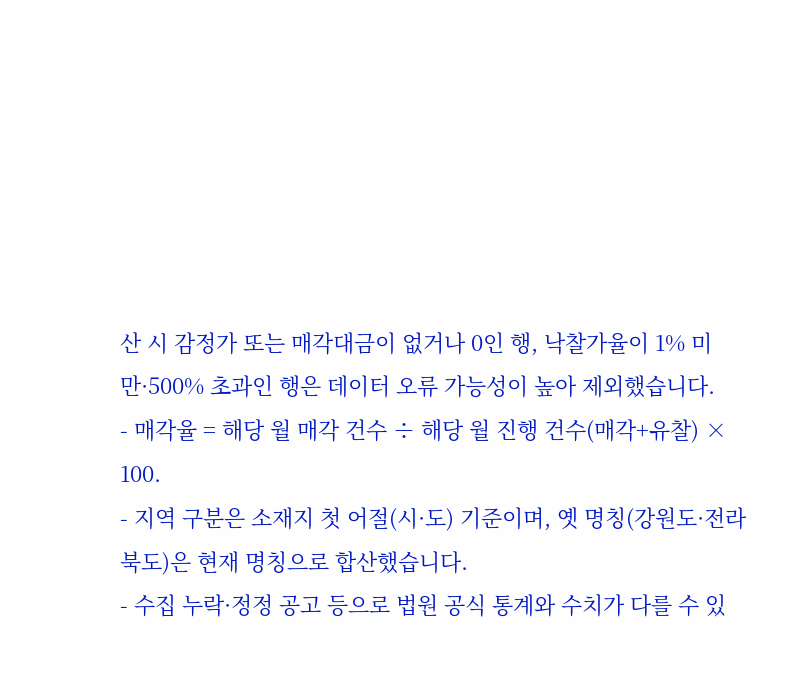산 시 감정가 또는 매각대금이 없거나 0인 행, 낙찰가율이 1% 미만·500% 초과인 행은 데이터 오류 가능성이 높아 제외했습니다.
- 매각율 = 해당 월 매각 건수 ÷ 해당 월 진행 건수(매각+유찰) × 100.
- 지역 구분은 소재지 첫 어절(시·도) 기준이며, 옛 명칭(강원도·전라북도)은 현재 명칭으로 합산했습니다.
- 수집 누락·정정 공고 등으로 법원 공식 통계와 수치가 다를 수 있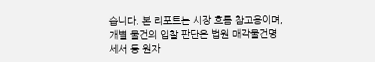습니다. 본 리포트는 시장 흐름 참고용이며, 개별 물건의 입찰 판단은 법원 매각물건명세서 등 원자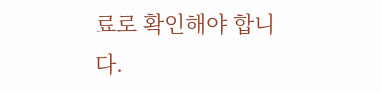료로 확인해야 합니다.